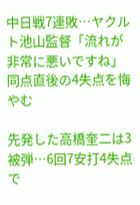中日戦7連敗…ヤクルト池山監督「流れが非常に悪いですね」 同点直後の4失点を悔やむ

先発した高橋奎二は3被弾…6回7安打4失点で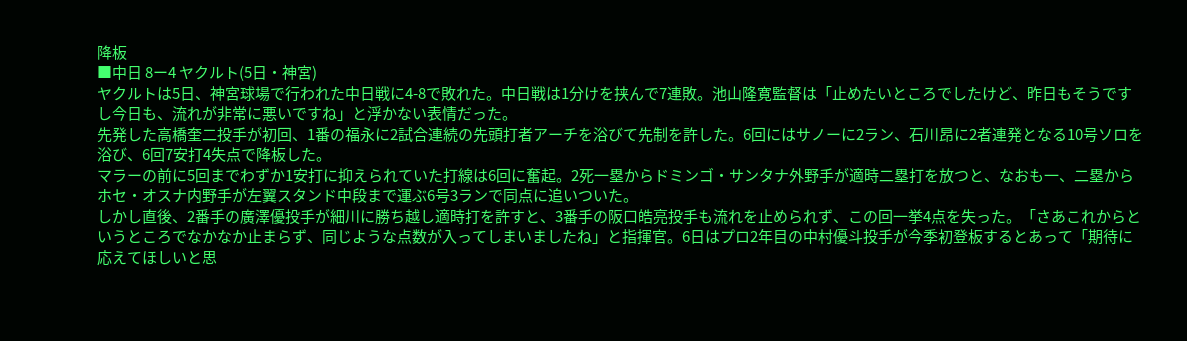降板
■中日 8ー4 ヤクルト(5日・神宮)
ヤクルトは5日、神宮球場で行われた中日戦に4-8で敗れた。中日戦は1分けを挟んで7連敗。池山隆寛監督は「止めたいところでしたけど、昨日もそうですし今日も、流れが非常に悪いですね」と浮かない表情だった。
先発した高橋奎二投手が初回、1番の福永に2試合連続の先頭打者アーチを浴びて先制を許した。6回にはサノーに2ラン、石川昂に2者連発となる10号ソロを浴び、6回7安打4失点で降板した。
マラーの前に5回までわずか1安打に抑えられていた打線は6回に奮起。2死一塁からドミンゴ・サンタナ外野手が適時二塁打を放つと、なおも一、二塁からホセ・オスナ内野手が左翼スタンド中段まで運ぶ6号3ランで同点に追いついた。
しかし直後、2番手の廣澤優投手が細川に勝ち越し適時打を許すと、3番手の阪口皓亮投手も流れを止められず、この回一挙4点を失った。「さあこれからというところでなかなか止まらず、同じような点数が入ってしまいましたね」と指揮官。6日はプロ2年目の中村優斗投手が今季初登板するとあって「期待に応えてほしいと思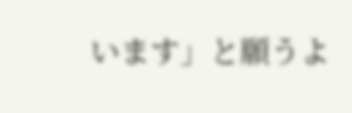います」と願うよ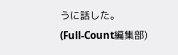うに話した。
(Full-Count編集部)